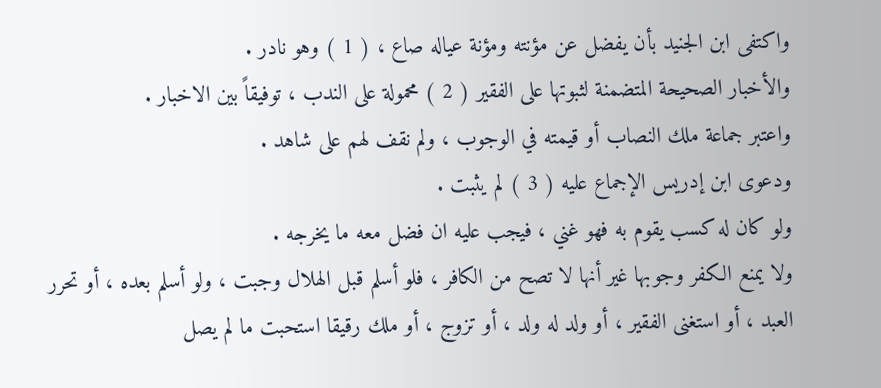واكتفى ابن الجنيد بأن يفضل عن مؤنته ومؤنة عياله صاع ، ( 1 ) وهو نادر .
والأخبار الصحيحة المتضمنة لثبوتها على الفقير ( 2 ) محمولة على الندب ، توفيقاً بين الاخبار .
واعتبر جماعة ملك النصاب أو قيمته في الوجوب ، ولم نقف لهم على شاهد .
ودعوى ابن إدريس الإجماع عليه ( 3 ) لم يثبت .
ولو كان له كسب يقوم به فهو غني ، فيجب عليه ان فضل معه ما يخرجه .
ولا يمنع الكفر وجوبها غير أنها لا تصح من الكافر ، فلو أسلم قبل الهلال وجبت ، ولو أسلم بعده ، أو تحرر العبد ، أو استغنى الفقير ، أو ولد له ولد ، أو تزوج ، أو ملك رقيقا استحبت ما لم يصل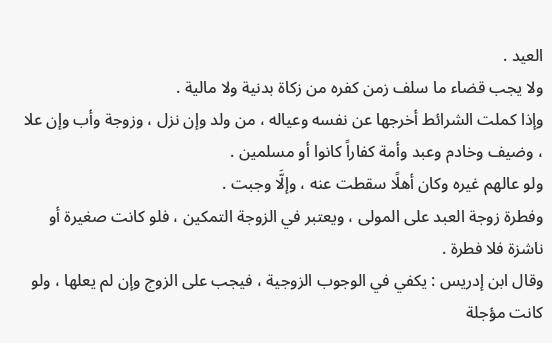العيد .
ولا يجب قضاء ما سلف زمن كفره من زكاة بدنية ولا مالية .
وإذا كملت الشرائط أخرجها عن نفسه وعياله ، من ولد وإن نزل ، وزوجة وأب وإن علا ، وضيف وخادم وعبد وأمة كفاراً كانوا أو مسلمين .
ولو عالهم غيره وكان أهلًا سقطت عنه ، وإلَّا وجبت .
وفطرة زوجة العبد على المولى ، ويعتبر في الزوجة التمكين ، فلو كانت صغيرة أو ناشزة فلا فطرة .
وقال ابن إدريس : يكفي في الوجوب الزوجية ، فيجب على الزوج وإن لم يعلها ، ولو كانت مؤجلة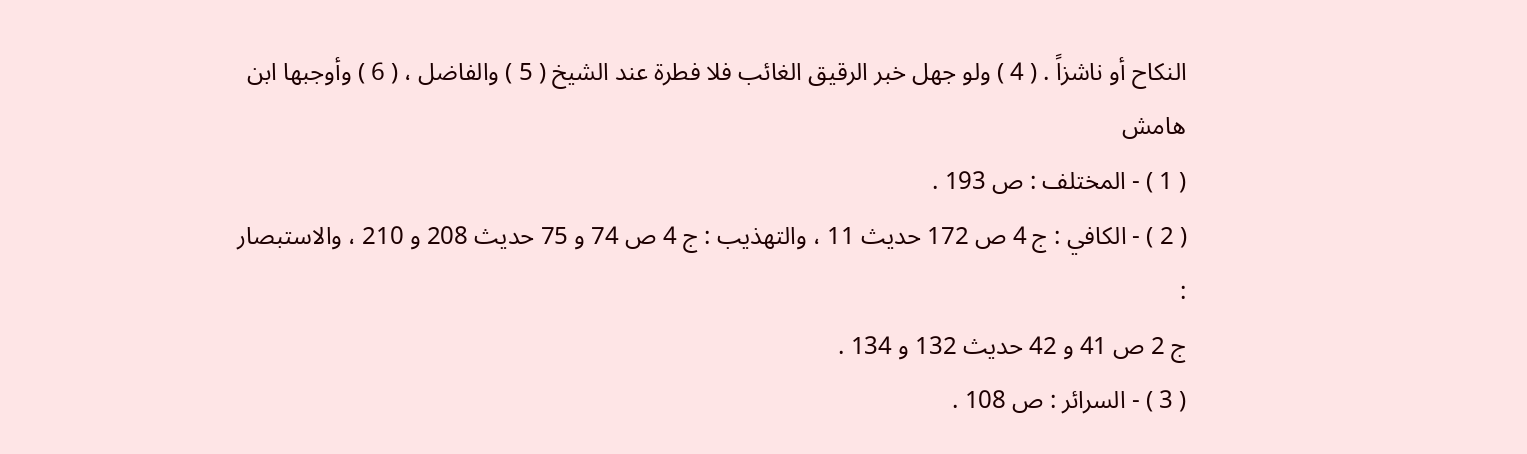النكاح أو ناشزاً . ( 4 ) ولو جهل خبر الرقيق الغائب فلا فطرة عند الشيخ ( 5 ) والفاضل ، ( 6 ) وأوجبها ابن
هامش
( 1 ) - المختلف : ص 193 .
( 2 ) - الكافي : ج 4 ص 172 حديث 11 ، والتهذيب : ج 4 ص 74 و 75 حديث 208 و 210 ، والاستبصار :
ج 2 ص 41 و 42 حديث 132 و 134 .
( 3 ) - السرائر : ص 108 .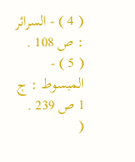( 4 ) - السرائر : ص 108 .
( 5 ) - المبسوط : ج 1 ص 239 .
(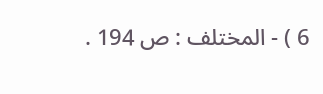6 ) - المختلف : ص 194 .